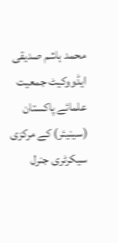محمد ہاشم صدیقی ایڈووکیٹ جمعیت علمائے پاکستان (سینیئر) کے مرکزی سیکرٹری جنرل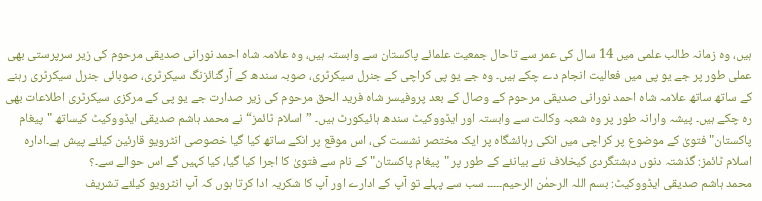ہیں، وہ زمانہ طالب علمی میں 14 سال کی عمر سے تاحال جمعیت علمائے پاکستان سے وابستہ ہیں، وہ علامہ شاہ احمد نورانی صدیقی مرحوم کی زیر سرپرستی بھی عملی طور پر جے یو پی میں فعالیت انجام دے چکے ہیں۔ وہ جے یو پی کراچی کے جنرل سیکرٹری، صوبہ سندھ کے آرگنائزنگ سیکرٹری، صوبائی جنرل سیکرٹری رہنے کے ساتھ ساتھ علامہ شاہ احمد نورانی صدیقی مرحوم کے وصال کے بعد پروفیسر شاہ فرید الحق مرحوم کی زیر صدارت جے یو پی کے مرکزی سیکرٹری اطلاعات بھی رہ چکے ہیں۔ پیشہ وارانہ طور پر وہ شعبہ وکالت سے وابستہ اور ایڈووکیٹ سندھ ہائیکورٹ ہیں۔ ”اسلام ٹائمز“ نے محمد ہاشم صدیقی ایڈووکیٹ کیساتھ "پیغام پاکستان" فتویٰ کے موضوع پر کراچی میں انکی رہائشگاہ پر ایک مختصر نشست کی، اس موقع پر انکے ساتھ کیا گیا خصوصی انٹرویو قارئین کیلئے پیش ہے۔ادارہ
اسلام ٹائمز: گذشتہ دنوں دہشتگردی کیخلاف نئے بیانئے کے طور پر "پیغام پاکستان" کے نام سے فتویٰ کا اجرا کیا گیا، کیا کہیں گے اس حوالے سے۔؟
محمد ہاشم صدیقی ایڈووکیٹ: بسم اللہ الرحمٰن الرحیم۔۔۔۔۔ سب سے پہلے تو آپ کے ادارے اور آپ کا شکریہ ادا کرتا ہوں کہ آپ انٹرویو کیلئے تشریف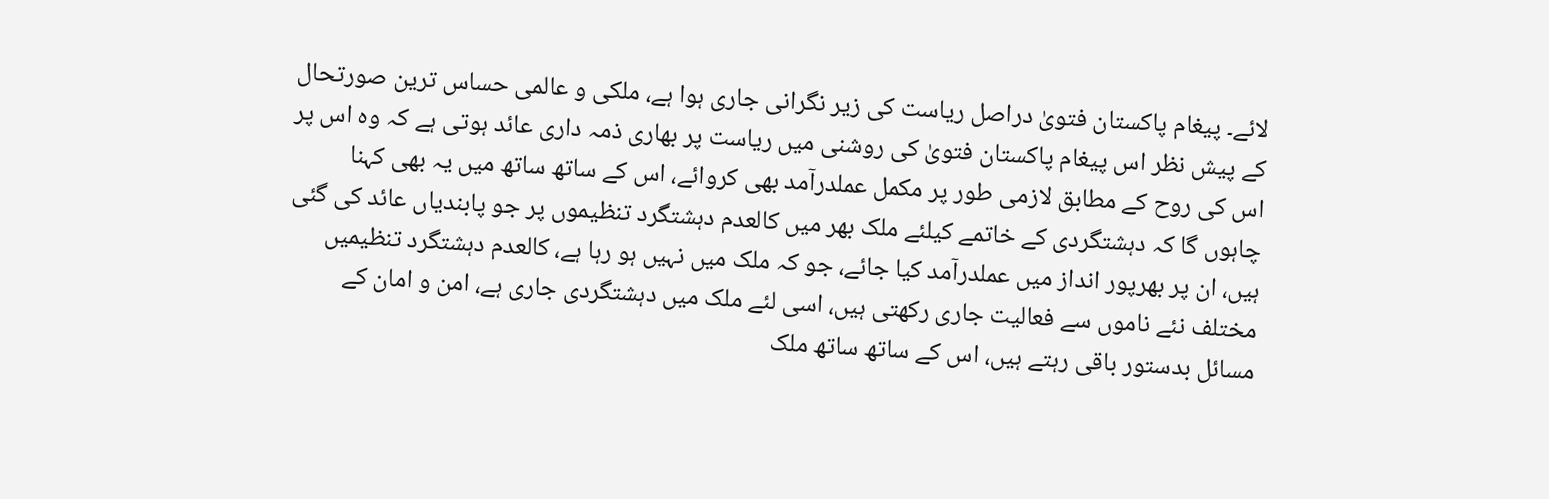لائے۔ پیغام پاکستان فتویٰ دراصل ریاست کی زیر نگرانی جاری ہوا ہے، ملکی و عالمی حساس ترین صورتحال کے پیش نظر اس پیغام پاکستان فتویٰ کی روشنی میں ریاست پر بھاری ذمہ داری عائد ہوتی ہے کہ وہ اس پر اس کی روح کے مطابق لازمی طور پر مکمل عملدرآمد بھی کروائے، اس کے ساتھ ساتھ میں یہ بھی کہنا چاہوں گا کہ دہشتگردی کے خاتمے کیلئے ملک بھر میں کالعدم دہشتگرد تنظیموں پر جو پابندیاں عائد کی گئی ہیں، ان پر بھرپور انداز میں عملدرآمد کیا جائے، جو کہ ملک میں نہیں ہو رہا ہے، کالعدم دہشتگرد تنظیمیں مختلف نئے ناموں سے فعالیت جاری رکھتی ہیں، اسی لئے ملک میں دہشتگردی جاری ہے، امن و امان کے مسائل بدستور باقی رہتے ہیں، اس کے ساتھ ساتھ ملک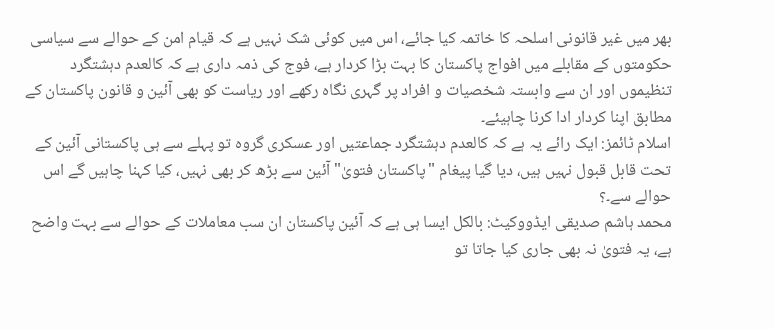بھر میں غیر قانونی اسلحہ کا خاتمہ کیا جائے، اس میں کوئی شک نہیں ہے کہ قیام امن کے حوالے سے سیاسی حکومتوں کے مقابلے میں افواج پاکستان کا بہت بڑا کردار ہے، فوج کی ذمہ داری ہے کہ کالعدم دہشتگرد تنظیموں اور ان سے وابستہ شخصیات و افراد پر گہری نگاہ رکھے اور ریاست کو بھی آئین و قانون پاکستان کے مطابق اپنا کردار ادا کرنا چاہیئے۔
اسلام ٹائمز: ایک رائے یہ ہے کہ کالعدم دہشتگرد جماعتیں اور عسکری گروہ تو پہلے سے ہی پاکستانی آئین کے تحت قابل قبول نہیں ہیں، دیا گیا پیغام "پاکستان فتویٰ" آئین سے بڑھ کر بھی نہیں، کیا کہنا چاہیں گے اس حوالے سے۔؟
محمد ہاشم صدیقی ایڈووکیٹ: بالکل ایسا ہی ہے کہ آئین پاکستان ان سب معاملات کے حوالے سے بہت واضح ہے، یہ فتویٰ نہ بھی جاری کیا جاتا تو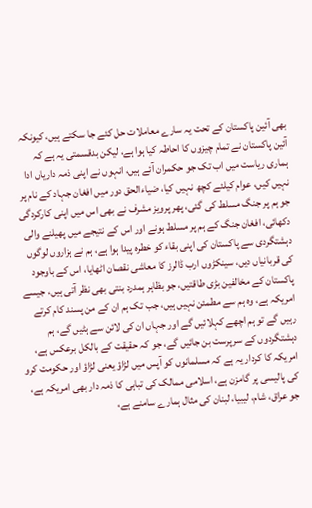بھی آئین پاکستان کے تحت یہ سارے معاملات حل کئے جا سکتے ہیں، کیونکہ آئین پاکستان نے تمام چیزوں کا احاطہ کیا ہوا ہے، لیکن بدقسمتی یہ ہے کہ ہماری ریاست میں اب تک جو حکمران آئے ہیں، انہوں نے اپنی ذمہ داریاں ادا نہیں کیں، عوام کیلئے کچھ نہیں کیا، ضیاءالحق دور میں افغان جہاد کے نام پر جو ہم پر جنگ مسلط کی گئی، پھر پرویز مشرف نے بھی اس میں اپنی کارکردگی دکھائی، افغان جنگ کے ہم پر مسلط ہونے اور اس کے نتیجے میں پھیلنے والی دہشتگردی سے پاکستان کی اپنی بقاء کو خطرہ پیدا ہوا ہے، ہم نے ہزاروں لوگوں کی قربانیاں دیں، سینکڑوں ارب ڈالرز کا معاشی نقصان اٹھایا، اس کے باوجود پاکستان کے مخالفین بڑی طاقتیں، جو بظاہر ہمدرد بنتی بھی نظر آتی ہیں، جیسے امریکہ ہے، وہ ہم سے مطمئن نہیں ہیں، جب تک ہم ان کے من پسند کام کرتے رہیں گے تو ہم اچھے کہلائیں گے اور جہاں ان کی لائن سے ہٹیں گے، ہم دہشتگردوں کے سرپرست بن جائیں گے، جو کہ حقیقت کے بالکل برعکس ہے، امریکہ کا کردار یہ ہے کہ مسلمانوں کو آپس میں لڑاؤ یعنی لڑاؤ اور حکومت کرو کی پالیسی پر گامزن ہے، اسلامی ممالک کی تباہی کا ذمہ دار بھی امریکہ ہے، جو عراق، شام، لیبیا، لبنان کی مثال ہمارے سامنے ہے،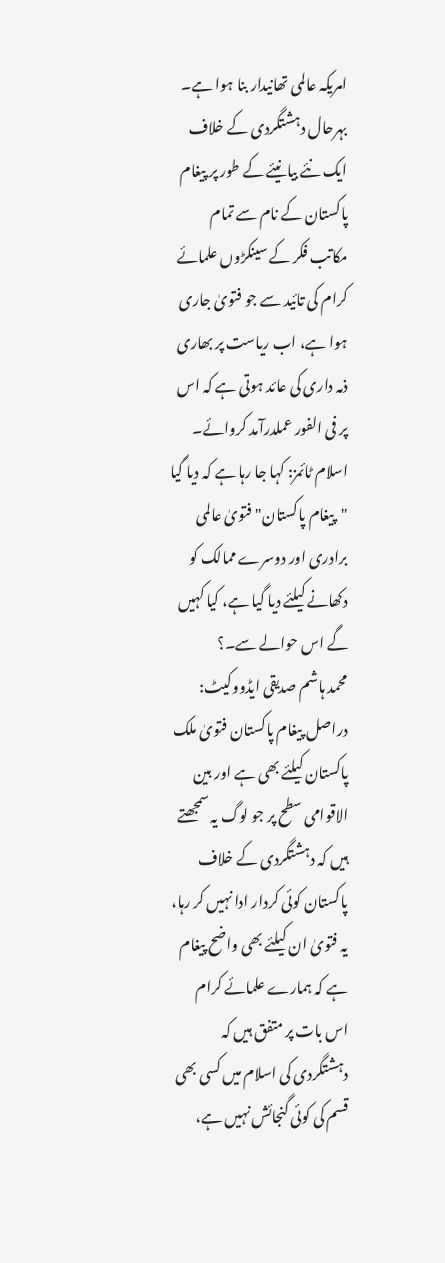امریکہ عالمی تھانیدار بنا ہوا ہے۔ بہرحال دہشتگردی کے خلاف ایک نئے بیانیئے کے طور پر پیغام پاکستان کے نام سے تمام مکاتب فکر کے سینکڑوں علمائے کرام کی تائید سے جو فتویٰ جاری ہوا ہے، اب ریاست پر بھاری ذمہ داری کی عائد ہوتی ہے کہ اس پر فی الفور عملدرآمد کروائے۔
اسلام ٹائمز: کہا جا رہا ہے کہ دیا گیا "پیغام پاکستان" فتویٰ عالمی برادری اور دوسرے ممالک کو دکھانے کیلئے دیا گیا ہے، کیا کہیں گے اس حوالے سے۔؟
محمد ہاشم صدیقی ایڈووکیٹ: دراصل پیغام پاکستان فتویٰ ملک پاکستان کیلئے بھی ہے اور بین الاقوامی سطح پر جو لوگ یہ سمجھتے ہیں کہ دہشتگردی کے خلاف پاکستان کوئی کردار ادا نہیں کر رہا، یہ فتویٰ ان کیلئے بھی واضح پیغام ہے کہ ہمارے علمائے کرام اس بات پر متفق ہیں کہ دہشتگردی کی اسلام میں کسی بھی قسم کی کوئی گنجائش نہیں ہے،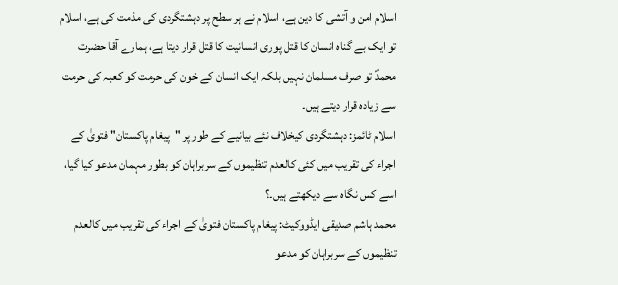اسلام امن و آتشی کا دین ہے، اسلام نے ہر سطح پر دہشتگردی کی مذمت کی ہے، اسلام تو ایک بے گناہ انسان کا قتل پوری انسانیت کا قتل قرار دیتا ہے، ہمارے آقا حضرت محمدؐ تو صرف مسلمان نہیں بلکہ ایک انسان کے خون کی حرمت کو کعبہ کی حرمت سے زیادہ قرار دیتے ہیں۔
اسلام ٹائمز: دہشتگردی کیخلاف نئے بیانیے کے طور پر "پیغام پاکستان" فتویٰ کے اجراء کی تقریب میں کئی کالعدم تنظیموں کے سربراہان کو بطور مہمان مدعو کیا گیا، اسے کس نگاہ سے دیکھتے ہیں۔؟
محمد ہاشم صدیقی ایڈووکیٹ: پیغام پاکستان فتویٰ کے اجراء کی تقریب میں کالعدم تنظیموں کے سربراہان کو مدعو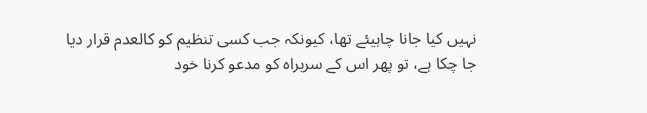نہیں کیا جانا چاہیئے تھا، کیونکہ جب کسی تنظیم کو کالعدم قرار دیا جا چکا ہے، تو پھر اس کے سربراہ کو مدعو کرنا خود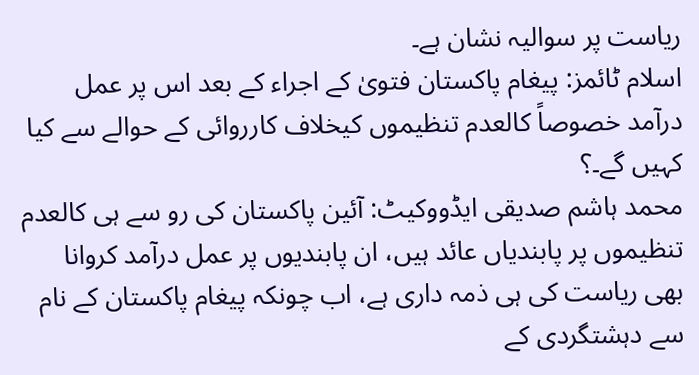ریاست پر سوالیہ نشان ہے۔
اسلام ٹائمز: پیغام پاکستان فتویٰ کے اجراء کے بعد اس پر عمل درآمد خصوصاً کالعدم تنظیموں کیخلاف کارروائی کے حوالے سے کیا کہیں گے۔؟
محمد ہاشم صدیقی ایڈووکیٹ: آئین پاکستان کی رو سے ہی کالعدم تنظیموں پر پابندیاں عائد ہیں، ان پابندیوں پر عمل درآمد کروانا بھی ریاست کی ہی ذمہ داری ہے، اب چونکہ پیغام پاکستان کے نام سے دہشتگردی کے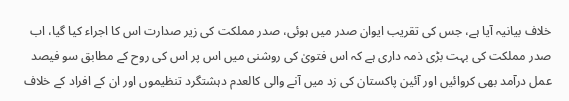خلاف بیانیہ آیا ہے، جس کی تقریب ایوان صدر میں ہوئی، صدر مملکت کی زیر صدارت اس کا اجراء کیا گیا، اب صدر مملکت کی بہت بڑی ذمہ داری ہے کہ اس فتویٰ کی روشنی میں اس پر اس کی روح کے مطابق سو فیصد عمل درآمد بھی کروائیں اور آئین پاکستان کی زد میں آنے والی کالعدم دہشتگرد تنظیموں اور ان کے افراد کے خلاف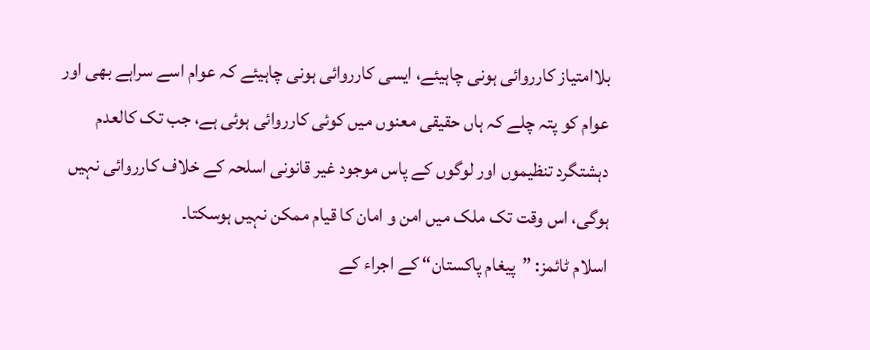بلاامتیاز کارروائی ہونی چاہیئے، ایسی کارروائی ہونی چاہیئے کہ عوام اسے سراہے بھی اور عوام کو پتہ چلے کہ ہاں حقیقی معنوں میں کوئی کارروائی ہوئی ہے، جب تک کالعدم دہشتگرد تنظیموں اور لوگوں کے پاس موجود غیر قانونی اسلحہ کے خلاف کارروائی نہیں ہوگی، اس وقت تک ملک میں امن و امان کا قیام ممکن نہیں ہوسکتا۔
اسلام ٹائمز: ”پیغام پاکستان“ کے اجراء کے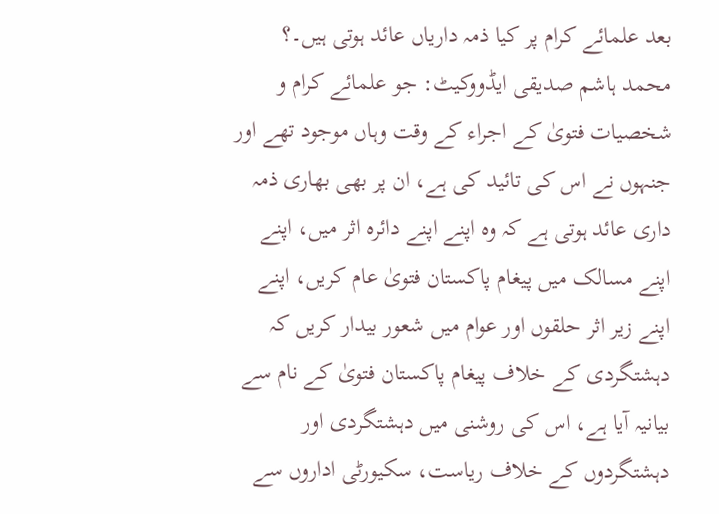بعد علمائے کرام پر کیا ذمہ داریاں عائد ہوتی ہیں۔؟
محمد ہاشم صدیقی ایڈووکیٹ: جو علمائے کرام و شخصیات فتویٰ کے اجراء کے وقت وہاں موجود تھے اور جنہوں نے اس کی تائید کی ہے، ان پر بھی بھاری ذمہ داری عائد ہوتی ہے کہ وہ اپنے اپنے دائرہ اثر میں، اپنے اپنے مسالک میں پیغام پاکستان فتویٰ عام کریں، اپنے اپنے زیر اثر حلقوں اور عوام میں شعور بیدار کریں کہ دہشتگردی کے خلاف پیغام پاکستان فتویٰ کے نام سے بیانیہ آیا ہے، اس کی روشنی میں دہشتگردی اور دہشتگردوں کے خلاف ریاست، سکیورٹی اداروں سے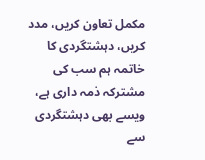مکمل تعاون کریں، مدد کریں، دہشتگردی کا خاتمہ ہم سب کی مشترکہ ذمہ داری ہے، ویسے بھی دہشتگردی سے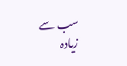سب سے زیادہ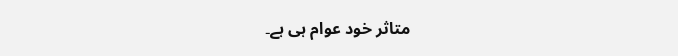متاثر خود عوام ہی ہے۔